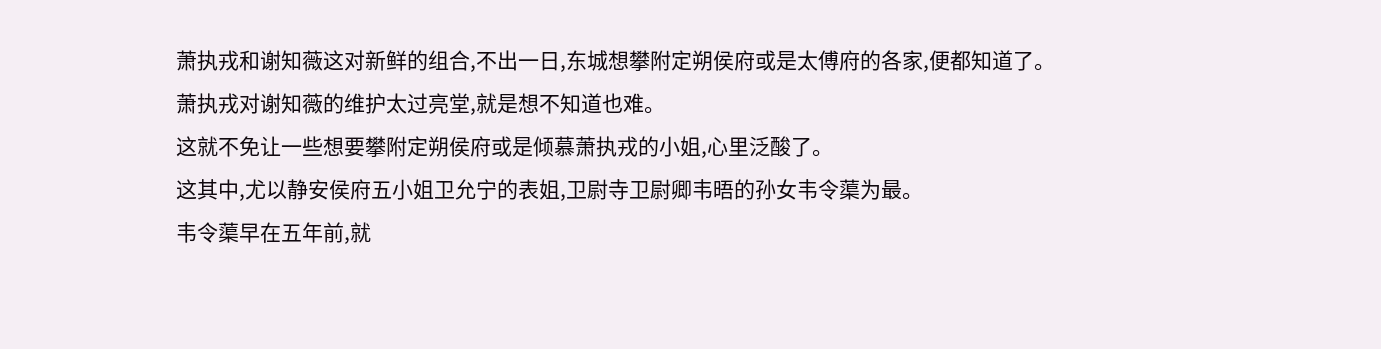萧执戎和谢知薇这对新鲜的组合,不出一日,东城想攀附定朔侯府或是太傅府的各家,便都知道了。
萧执戎对谢知薇的维护太过亮堂,就是想不知道也难。
这就不免让一些想要攀附定朔侯府或是倾慕萧执戎的小姐,心里泛酸了。
这其中,尤以静安侯府五小姐卫允宁的表姐,卫尉寺卫尉卿韦晤的孙女韦令蕖为最。
韦令蕖早在五年前,就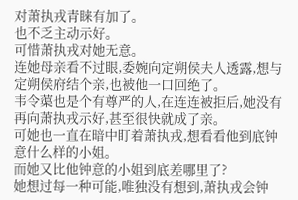对萧执戎青睐有加了。
也不乏主动示好。
可惜萧执戎对她无意。
连她母亲看不过眼,委婉向定朔侯夫人透露,想与定朔侯府结个亲,也被他一口回绝了。
韦令蕖也是个有尊严的人,在连连被拒后,她没有再向萧执戎示好,甚至很快就成了亲。
可她也一直在暗中盯着萧执戎,想看看他到底钟意什么样的小姐。
而她又比他钟意的小姐到底差哪里了?
她想过每一种可能,唯独没有想到,萧执戎会钟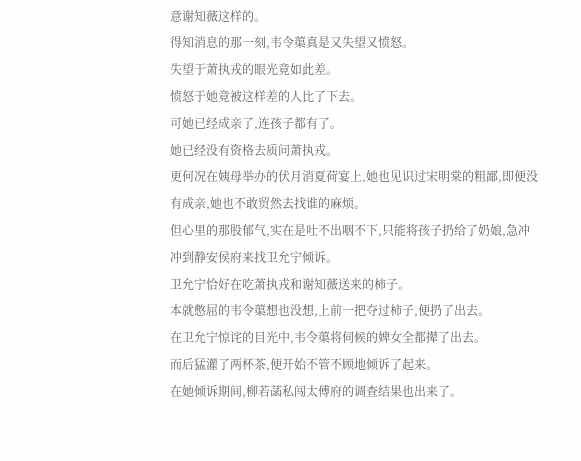意谢知薇这样的。
得知消息的那一刻,韦令蕖真是又失望又愤怒。
失望于萧执戎的眼光竟如此差。
愤怒于她竟被这样差的人比了下去。
可她已经成亲了,连孩子都有了。
她已经没有资格去质问萧执戎。
更何况在姨母举办的伏月消夏荷宴上,她也见识过宋明棠的粗鄙,即便没有成亲,她也不敢贸然去找谁的麻烦。
但心里的那股郁气,实在是吐不出咽不下,只能将孩子扔给了奶娘,急冲冲到静安侯府来找卫允宁倾诉。
卫允宁恰好在吃萧执戎和谢知薇送来的柿子。
本就憋屈的韦令蕖想也没想,上前一把夺过柿子,便扔了出去。
在卫允宁惊诧的目光中,韦令蕖将伺候的婢女全都撵了出去。
而后猛灌了两杯茶,便开始不管不顾地倾诉了起来。
在她倾诉期间,柳若菡私闯太傅府的调查结果也出来了。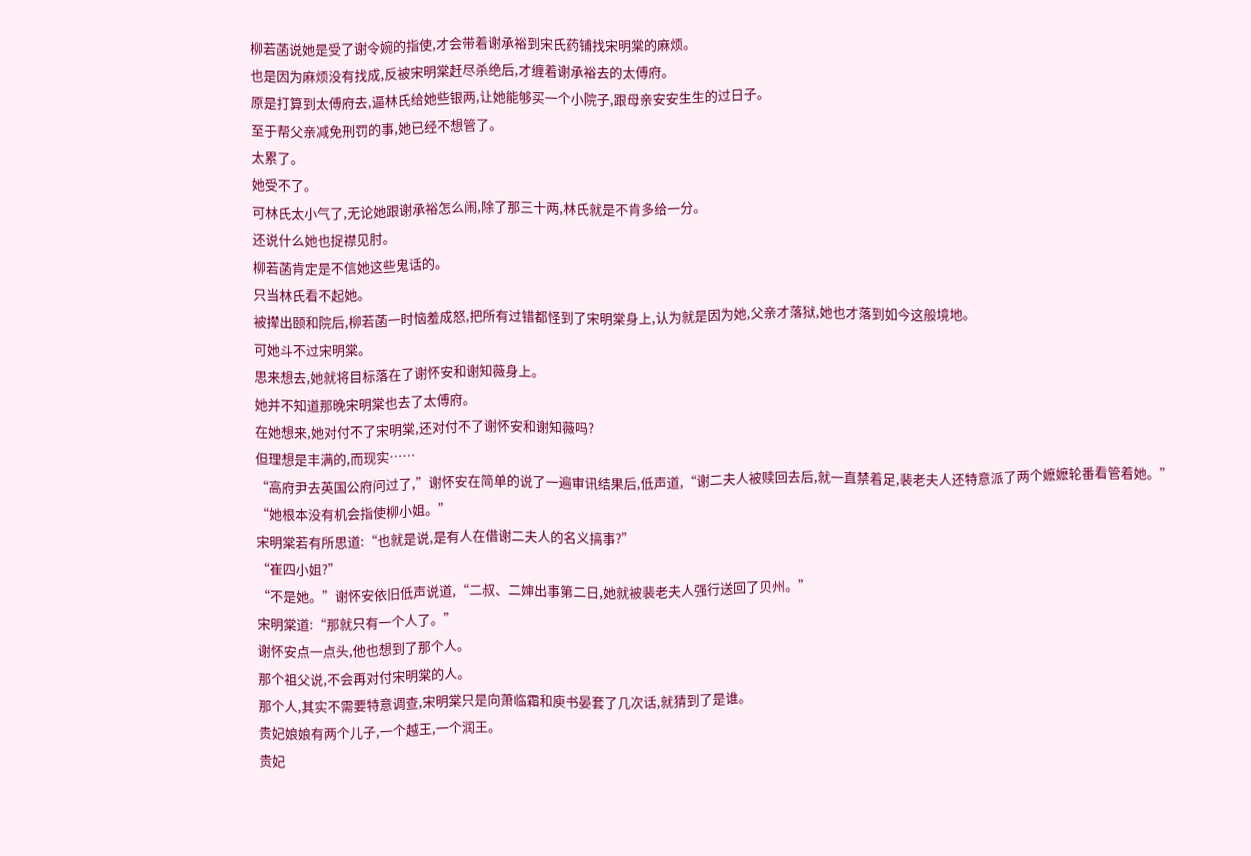柳若菡说她是受了谢令婉的指使,才会带着谢承裕到宋氏药铺找宋明棠的麻烦。
也是因为麻烦没有找成,反被宋明棠赶尽杀绝后,才缠着谢承裕去的太傅府。
原是打算到太傅府去,逼林氏给她些银两,让她能够买一个小院子,跟母亲安安生生的过日子。
至于帮父亲减免刑罚的事,她已经不想管了。
太累了。
她受不了。
可林氏太小气了,无论她跟谢承裕怎么闹,除了那三十两,林氏就是不肯多给一分。
还说什么她也捉襟见肘。
柳若菡肯定是不信她这些鬼话的。
只当林氏看不起她。
被撵出颐和院后,柳若菡一时恼羞成怒,把所有过错都怪到了宋明棠身上,认为就是因为她,父亲才落狱,她也才落到如今这般境地。
可她斗不过宋明棠。
思来想去,她就将目标落在了谢怀安和谢知薇身上。
她并不知道那晚宋明棠也去了太傅府。
在她想来,她对付不了宋明棠,还对付不了谢怀安和谢知薇吗?
但理想是丰满的,而现实……
“高府尹去英国公府问过了,”谢怀安在简单的说了一遍审讯结果后,低声道,“谢二夫人被赎回去后,就一直禁着足,裴老夫人还特意派了两个嬷嬷轮番看管着她。”
“她根本没有机会指使柳小姐。”
宋明棠若有所思道:“也就是说,是有人在借谢二夫人的名义搞事?”
“崔四小姐?”
“不是她。”谢怀安依旧低声说道,“二叔、二婶出事第二日,她就被裴老夫人强行送回了贝州。”
宋明棠道:“那就只有一个人了。”
谢怀安点一点头,他也想到了那个人。
那个祖父说,不会再对付宋明棠的人。
那个人,其实不需要特意调查,宋明棠只是向萧临霜和庾书晏套了几次话,就猜到了是谁。
贵妃娘娘有两个儿子,一个越王,一个润王。
贵妃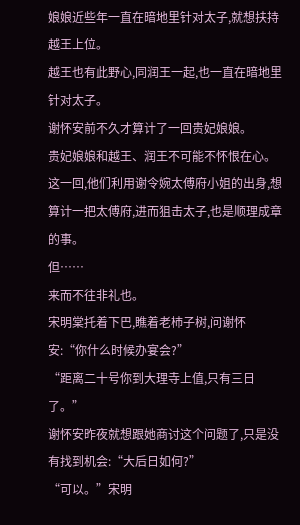娘娘近些年一直在暗地里针对太子,就想扶持越王上位。
越王也有此野心,同润王一起,也一直在暗地里针对太子。
谢怀安前不久才算计了一回贵妃娘娘。
贵妃娘娘和越王、润王不可能不怀恨在心。
这一回,他们利用谢令婉太傅府小姐的出身,想算计一把太傅府,进而狙击太子,也是顺理成章的事。
但……
来而不往非礼也。
宋明棠托着下巴,瞧着老杮子树,问谢怀安:“你什么时候办宴会?”
“距离二十号你到大理寺上值,只有三日了。”
谢怀安昨夜就想跟她商讨这个问题了,只是没有找到机会:“大后日如何?”
“可以。”宋明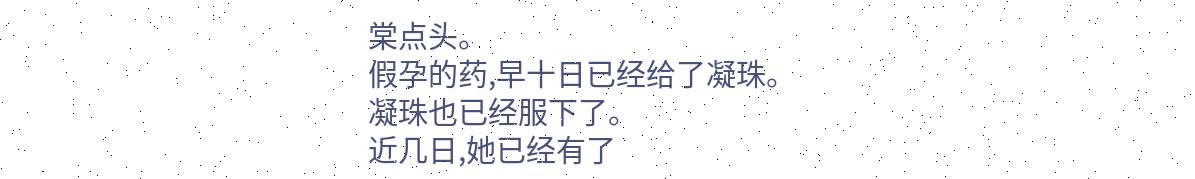棠点头。
假孕的药,早十日已经给了凝珠。
凝珠也已经服下了。
近几日,她已经有了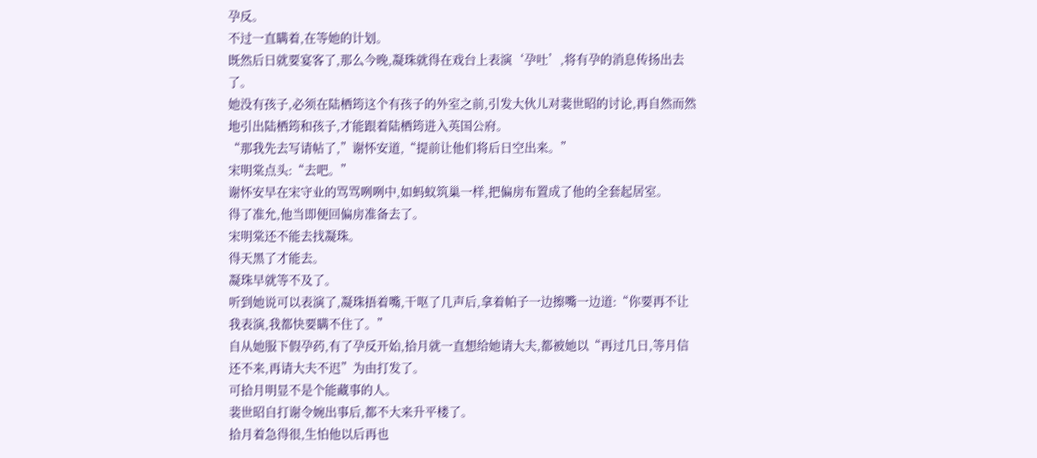孕反。
不过一直瞒着,在等她的计划。
既然后日就要宴客了,那么今晚,凝珠就得在戏台上表演‘孕吐’,将有孕的消息传扬出去了。
她没有孩子,必须在陆栖筠这个有孩子的外室之前,引发大伙儿对裴世昭的讨论,再自然而然地引出陆栖筠和孩子,才能跟着陆栖筠进入英国公府。
“那我先去写请帖了,”谢怀安道,“提前让他们将后日空出来。”
宋明棠点头:“去吧。”
谢怀安早在宋守业的骂骂咧咧中,如蚂蚁筑巢一样,把偏房布置成了他的全套起居室。
得了准允,他当即便回偏房准备去了。
宋明棠还不能去找凝珠。
得天黑了才能去。
凝珠早就等不及了。
听到她说可以表演了,凝珠捂着嘴,干呕了几声后,拿着帕子一边擦嘴一边道:“你要再不让我表演,我都快要瞒不住了。”
自从她服下假孕药,有了孕反开始,拾月就一直想给她请大夫,都被她以“再过几日,等月信还不来,再请大夫不迟”为由打发了。
可拾月明显不是个能藏事的人。
裴世昭自打谢令婉出事后,都不大来升平楼了。
拾月着急得很,生怕他以后再也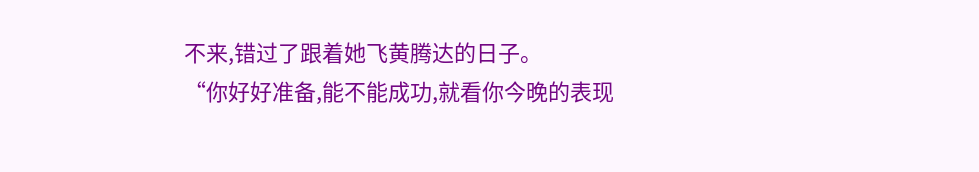不来,错过了跟着她飞黄腾达的日子。
“你好好准备,能不能成功,就看你今晚的表现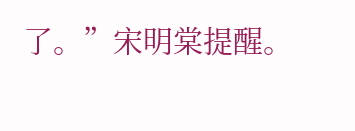了。”宋明棠提醒。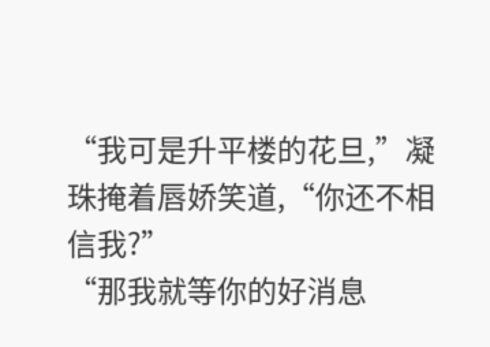“我可是升平楼的花旦,”凝珠掩着唇娇笑道,“你还不相信我?”
“那我就等你的好消息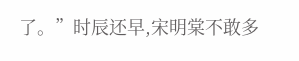了。”时辰还早,宋明棠不敢多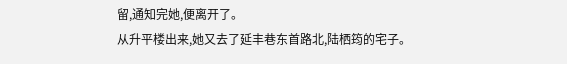留,通知完她,便离开了。
从升平楼出来,她又去了延丰巷东首路北,陆栖筠的宅子。